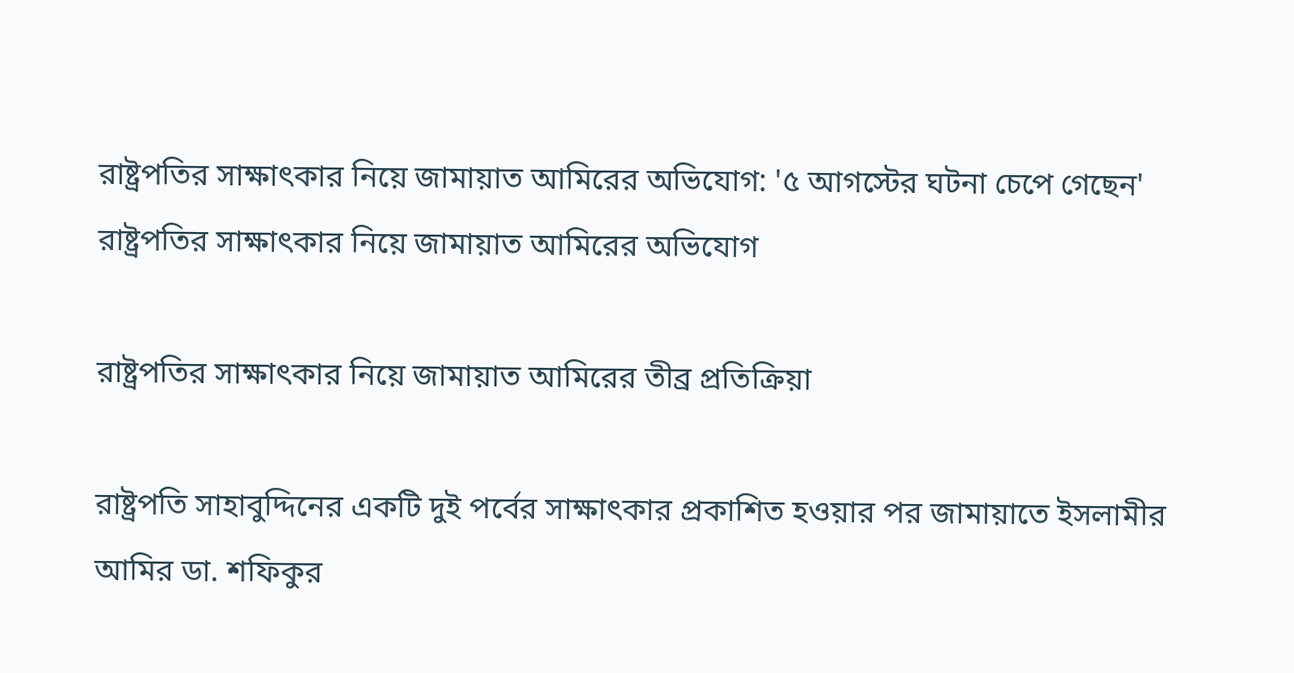রাষ্ট্রপতির সাক্ষাৎকার নিয়ে জামায়াত আমিরের অভিযোগ: '৫ আগস্টের ঘটনা চেপে গেছেন'
রাষ্ট্রপতির সাক্ষাৎকার নিয়ে জামায়াত আমিরের অভিযোগ

রাষ্ট্রপতির সাক্ষাৎকার নিয়ে জামায়াত আমিরের তীব্র প্রতিক্রিয়া

রাষ্ট্রপতি সাহাবুদ্দিনের একটি দুই পর্বের সাক্ষাৎকার প্রকাশিত হওয়ার পর জামায়াতে ইসলামীর আমির ডা. শফিকুর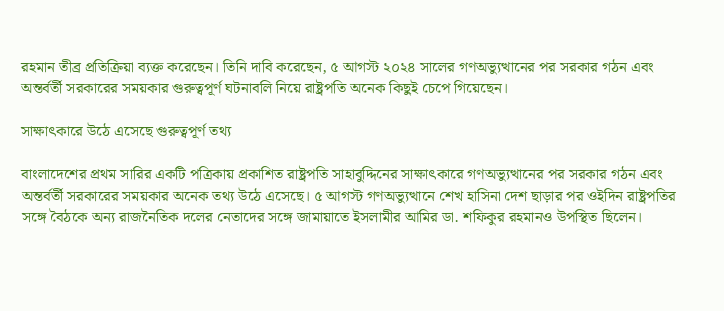রহমান তীব্র প্রতিক্রিয়া ব্যক্ত করেছেন। তিনি দাবি করেছেন, ৫ আগস্ট ২০২৪ সালের গণঅভ্যুত্থানের পর সরকার গঠন এবং অন্তর্বর্তী সরকারের সময়কার গুরুত্বপূর্ণ ঘটনাবলি নিয়ে রাষ্ট্রপতি অনেক কিছুই চেপে গিয়েছেন।

সাক্ষাৎকারে উঠে এসেছে গুরুত্বপূর্ণ তথ্য

বাংলাদেশের প্রথম সারির একটি পত্রিকায় প্রকাশিত রাষ্ট্রপতি সাহাবুদ্দিনের সাক্ষাৎকারে গণঅভ্যুত্থানের পর সরকার গঠন এবং অন্তর্বর্তী সরকারের সময়কার অনেক তথ্য উঠে এসেছে। ৫ আগস্ট গণঅভ্যুত্থানে শেখ হাসিনা দেশ ছাড়ার পর ওইদিন রাষ্ট্রপতির সঙ্গে বৈঠকে অন্য রাজনৈতিক দলের নেতাদের সঙ্গে জামায়াতে ইসলামীর আমির ডা. শফিকুর রহমানও উপস্থিত ছিলেন।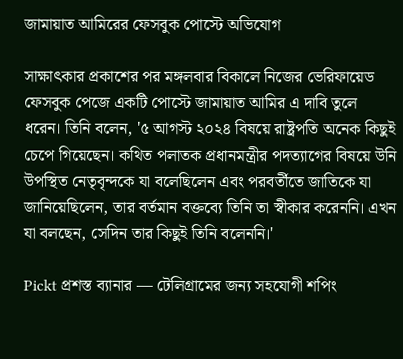জামায়াত আমিরের ফেসবুক পোস্টে অভিযোগ

সাক্ষাৎকার প্রকাশের পর মঙ্গলবার বিকালে নিজের ভেরিফায়েড ফেসবুক পেজে একটি পোস্টে জামায়াত আমির এ দাবি তুলে ধরেন। তিনি বলেন, '৫ আগস্ট ২০২৪ বিষয়ে রাষ্ট্রপতি অনেক কিছুই চেপে গিয়েছেন। কথিত পলাতক প্রধানমন্ত্রীর পদত্যাগের বিষয়ে উনি উপস্থিত নেতৃবৃন্দকে যা বলেছিলেন এবং পরবর্তীতে জাতিকে যা জানিয়েছিলেন, তার বর্তমান বক্তব্যে তিনি তা স্বীকার করেননি। এখন যা বলছেন, সেদিন তার কিছুই তিনি বলেননি।'

Pickt প্রশস্ত ব্যানার — টেলিগ্রামের জন্য সহযোগী শপিং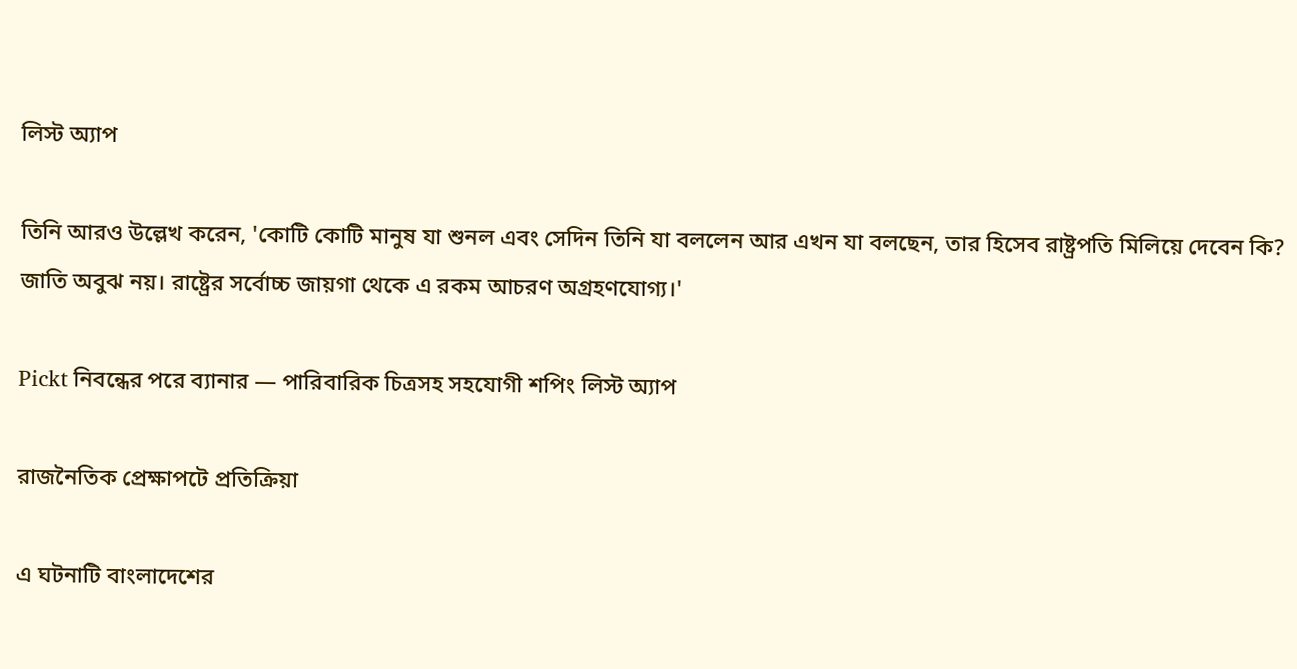লিস্ট অ্যাপ

তিনি আরও উল্লেখ করেন, 'কোটি কোটি মানুষ যা শুনল এবং সেদিন তিনি যা বললেন আর এখন যা বলছেন, তার হিসেব রাষ্ট্রপতি মিলিয়ে দেবেন কি? জাতি অবুঝ নয়। রাষ্ট্রের সর্বোচ্চ জায়গা থেকে এ রকম আচরণ অগ্রহণযোগ্য।'

Pickt নিবন্ধের পরে ব্যানার — পারিবারিক চিত্রসহ সহযোগী শপিং লিস্ট অ্যাপ

রাজনৈতিক প্রেক্ষাপটে প্রতিক্রিয়া

এ ঘটনাটি বাংলাদেশের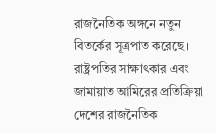রাজনৈতিক অঙ্গনে নতুন বিতর্কের সূত্রপাত করেছে। রাষ্ট্রপতির সাক্ষাৎকার এবং জামায়াত আমিরের প্রতিক্রিয়া দেশের রাজনৈতিক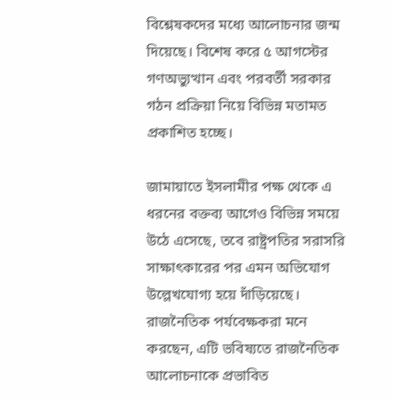বিশ্লেষকদের মধ্যে আলোচনার জন্ম দিয়েছে। বিশেষ করে ৫ আগস্টের গণঅভ্যুত্থান এবং পরবর্তী সরকার গঠন প্রক্রিয়া নিয়ে বিভিন্ন মতামত প্রকাশিত হচ্ছে।

জামায়াতে ইসলামীর পক্ষ থেকে এ ধরনের বক্তব্য আগেও বিভিন্ন সময়ে উঠে এসেছে, তবে রাষ্ট্রপতির সরাসরি সাক্ষাৎকারের পর এমন অভিযোগ উল্লেখযোগ্য হয়ে দাঁড়িয়েছে। রাজনৈতিক পর্যবেক্ষকরা মনে করছেন, এটি ভবিষ্যতে রাজনৈতিক আলোচনাকে প্রভাবিত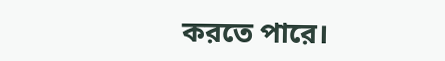করতে পারে।